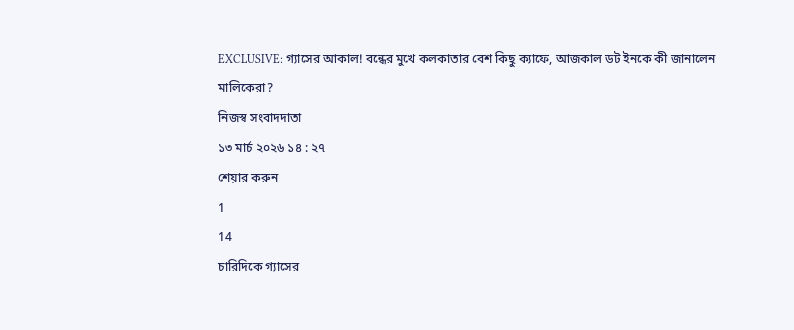EXCLUSIVE: গ্যাসের আকাল! বন্ধের মুখে কলকাতার বেশ কিছু ক্যাফে, আজকাল ডট ইনকে কী জানালেন মালিকেরা?
নিজস্ব সংবাদদাতা
১৩ মার্চ ২০২৬ ১৪ : ২৭
শেয়ার করুন
1
14
চারিদিকে গ্যাসের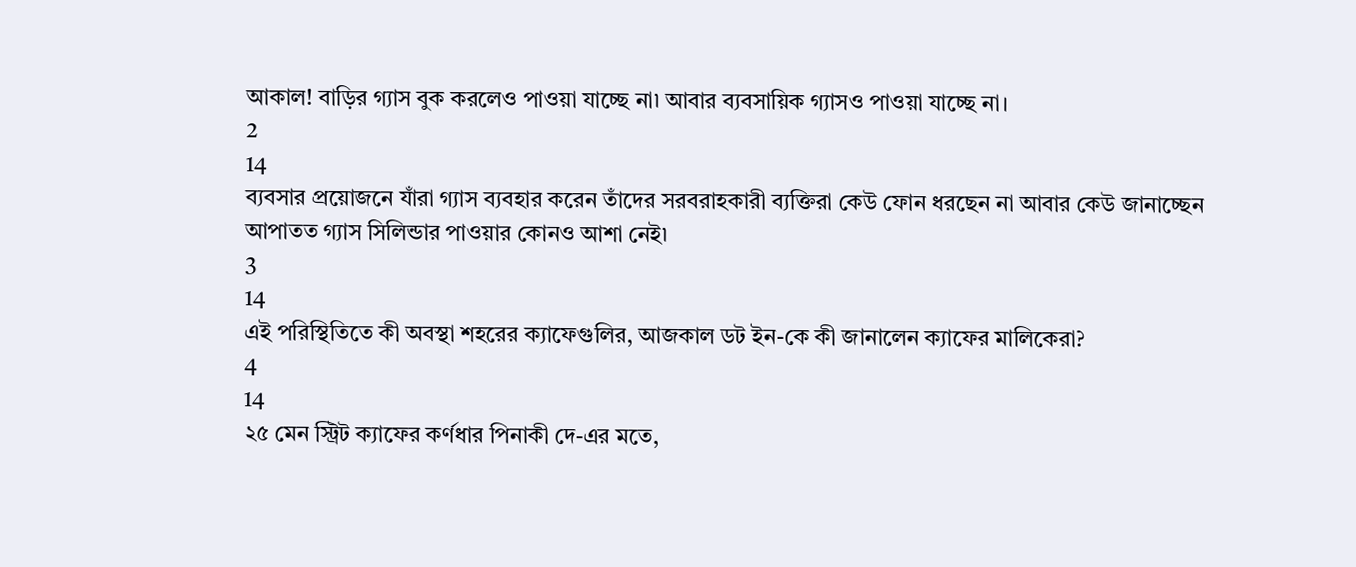আকাল! বাড়ির গ্যাস বুক করলেও পাওয়া যাচ্ছে না৷ আবার ব্যবসায়িক গ্যাসও পাওয়া যাচ্ছে না।
2
14
ব্যবসার প্রয়োজনে যাঁরা গ্যাস ব্যবহার করেন তাঁদের সরবরাহকারী ব্যক্তিরা কেউ ফোন ধরছেন না আবার কেউ জানাচ্ছেন আপাতত গ্যাস সিলিন্ডার পাওয়ার কোনও আশা নেই৷
3
14
এই পরিস্থিতিতে কী অবস্থা শহরের ক্যাফেগুলির, আজকাল ডট ইন-কে কী জানালেন ক্যাফের মালিকেরা?
4
14
২৫ মেন স্ট্রিট ক্যাফের কর্ণধার পিনাকী দে-এর মতে,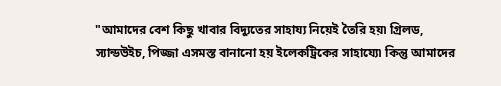"আমাদের বেশ কিছু খাবার বিদ্যুতের সাহায্য নিয়েই তৈরি হয়৷ গ্রিলড, স্যান্ডউইচ, পিজ্জা এসমস্ত বানানো হয় ইলেকট্রিকের সাহায্যে৷ কিন্তু আমাদের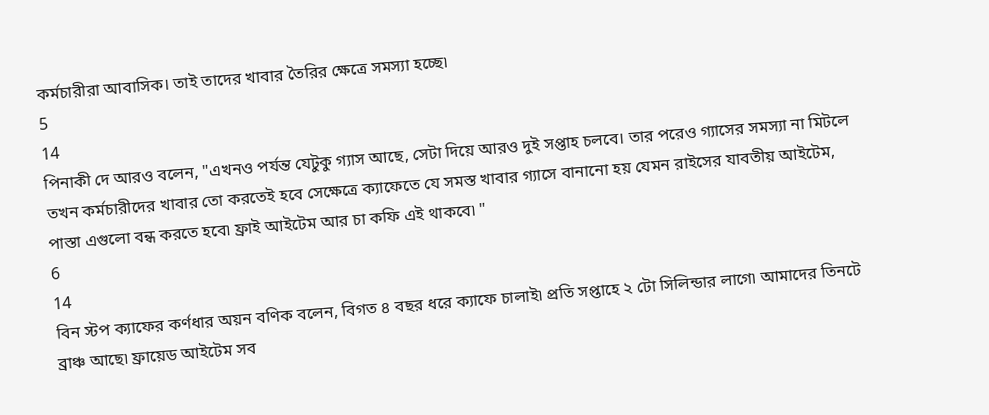কর্মচারীরা আবাসিক। তাই তাদের খাবার তৈরির ক্ষেত্রে সমস্যা হচ্ছে৷
5
14
পিনাকী দে আরও বলেন, "এখনও পর্যন্ত যেটুকু গ্যাস আছে, সেটা দিয়ে আরও দুই সপ্তাহ চলবে। তার পরেও গ্যাসের সমস্যা না মিটলে তখন কর্মচারীদের খাবার তো করতেই হবে সেক্ষেত্রে ক্যাফেতে যে সমস্ত খাবার গ্যাসে বানানো হয় যেমন রাইসের যাবতীয় আইটেম, পাস্তা এগুলো বন্ধ করতে হবে৷ ফ্রাই আইটেম আর চা কফি এই থাকবে৷ "
6
14
বিন স্টপ ক্যাফের কর্ণধার অয়ন বণিক বলেন, বিগত ৪ বছর ধরে ক্যাফে চালাই৷ প্রতি সপ্তাহে ২ টো সিলিন্ডার লাগে৷ আমাদের তিনটে ব্রাঞ্চ আছে৷ ফ্রায়েড আইটেম সব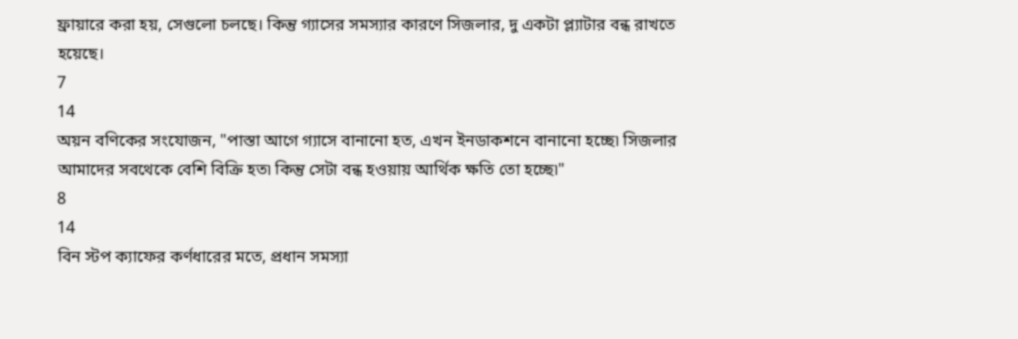ফ্রায়ারে করা হয়, সেগুলো চলছে। কিন্তু গ্যাসের সমস্যার কারণে সিজলার, দু একটা প্ল্যাটার বন্ধ রাখতে হয়েছে।
7
14
অয়ন বণিকের সংযোজন, "পাস্তা আগে গ্যাসে বানানো হত, এখন ইনডাকশনে বানানো হচ্ছে৷ সিজলার আমাদের সবথেকে বেশি বিক্রি হত৷ কিন্তু সেটা বন্ধ হওয়ায় আর্থিক ক্ষতি তো হচ্ছে৷"
8
14
বিন স্টপ ক্যাফের কর্ণধারের মতে, প্রধান সমস্যা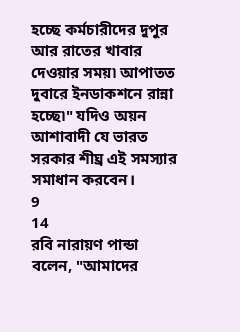হচ্ছে কর্মচারীদের দুপুর আর রাতের খাবার দেওয়ার সময়৷ আপাতত দুবারে ইনডাকশনে রান্না হচ্ছে৷" যদিও অয়ন আশাবাদী যে ভারত সরকার শীঘ্র এই সমস্যার সমাধান করবেন।
9
14
রবি নারায়ণ পান্ডা বলেন, "আমাদের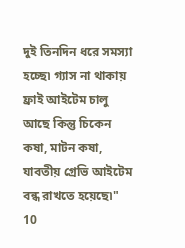দুই তিনদিন ধরে সমস্যা হচ্ছে৷ গ্যাস না থাকায় ফ্রাই আইটেম চালু আছে কিন্তু চিকেন কষা, মাটন কষা, যাবতীয় গ্রেভি আইটেম বন্ধ রাখতে হয়েছে৷"
10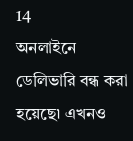14
অনলাইনে ডেলিভারি বন্ধ করা হয়েছে৷ এখনও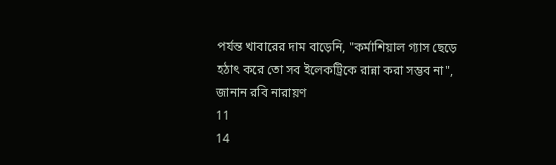পর্যন্ত খাবারের দাম বাড়েনি, "কর্মাশিয়াল গ্যাস ছেড়ে হঠাৎ করে তো সব ইলেকট্রিকে রান্না করা সম্ভব না", জানান রবি নারায়ণ
11
14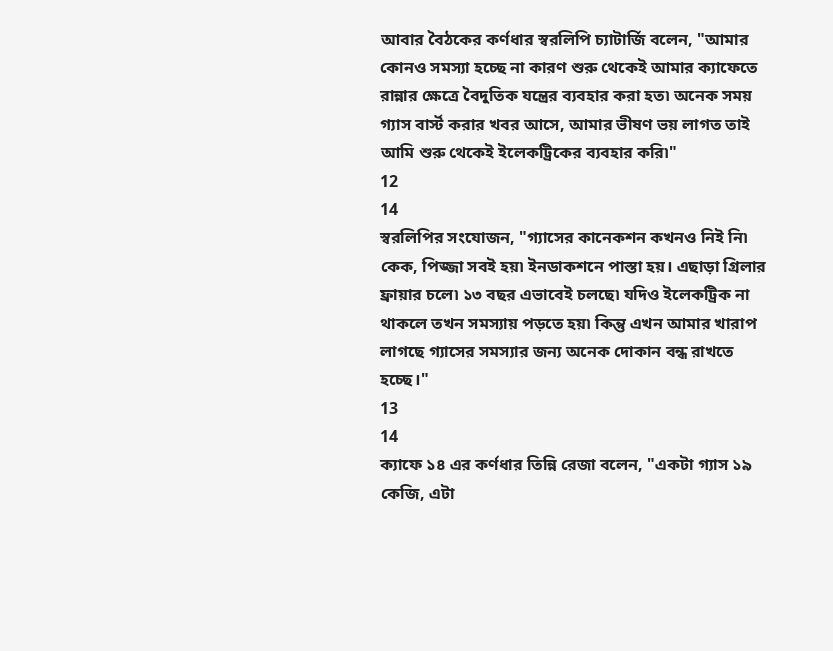আবার বৈঠকের কর্ণধার স্বরলিপি চ্যাটার্জি বলেন, "আমার কোনও সমস্যা হচ্ছে না কারণ শুরু থেকেই আমার ক্যাফেতে রান্নার ক্ষেত্রে বৈদুতিক যন্ত্রের ব্যবহার করা হত৷ অনেক সময় গ্যাস বার্স্ট করার খবর আসে, আমার ভীষণ ভয় লাগত তাই আমি শুরু থেকেই ইলেকট্রিকের ব্যবহার করি৷"
12
14
স্বরলিপির সংযোজন, "গ্যাসের কানেকশন কখনও নিই নি৷ কেক, পিজ্জা সবই হয়৷ ইনডাকশনে পাস্তা হয়। এছাড়া গ্রিলার ফ্রায়ার চলে৷ ১৩ বছর এভাবেই চলছে৷ যদিও ইলেকট্রিক না থাকলে তখন সমস্যায় পড়তে হয়৷ কিন্তু এখন আমার খারাপ লাগছে গ্যাসের সমস্যার জন্য অনেক দোকান বন্ধ রাখতে হচ্ছে।"
13
14
ক্যাফে ১৪ এর কর্ণধার তিন্নি রেজা বলেন, "একটা গ্যাস ১৯ কেজি, এটা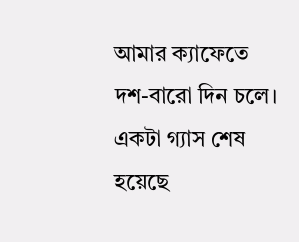আমার ক্যাফেতে দশ-বারো দিন চলে। একটা গ্যাস শেষ হয়েছে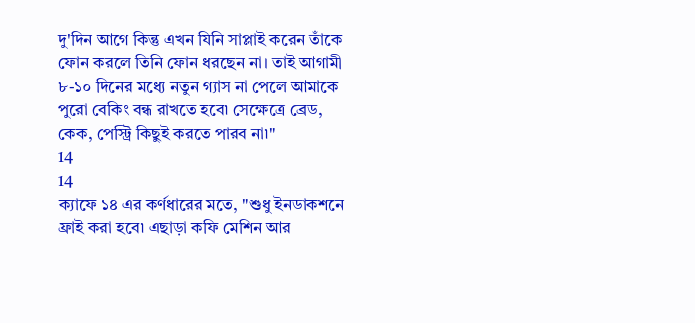দু'দিন আগে কিন্তু এখন যিনি সাপ্লাই করেন তাঁকে ফোন করলে তিনি ফোন ধরছেন না। তাই আগামী ৮-১০ দিনের মধ্যে নতুন গ্যাস না পেলে আমাকে পুরো বেকিং বন্ধ রাখতে হবে৷ সেক্ষেত্রে ব্রেড, কেক, পেস্ট্রি কিছুই করতে পারব না৷"
14
14
ক্যাফে ১৪ এর কর্ণধারের মতে, "শুধু ইনডাকশনে ফ্রাই করা হবে৷ এছাড়া কফি মেশিন আর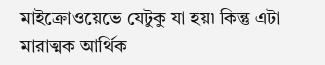মাইক্রোওয়েভে যেটুকু যা হয়৷ কিন্তু এটা মারাত্মক আর্থিক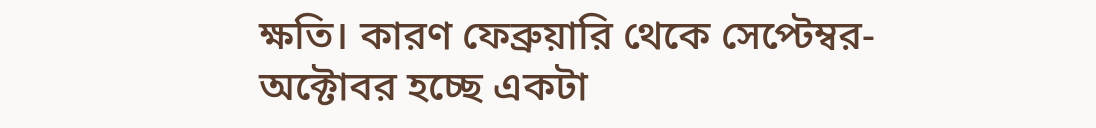ক্ষতি। কারণ ফেব্রুয়ারি থেকে সেপ্টেম্বর-অক্টোবর হচ্ছে একটা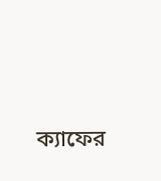ক্যাফের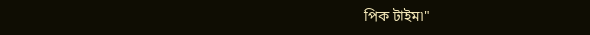পিক টাইম৷"